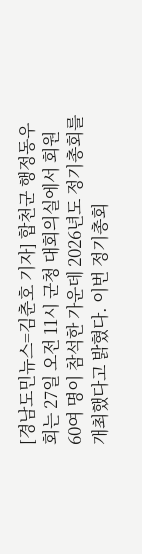[경남도민뉴스=김춘호 기자] 합천군 행정동우회는 27일 오전 11시 군청 대회의실에서 회원 60여 명이 참석한 가운데 2026년도 정기총회를 개최했다고 밝혔다. 이번 정기총회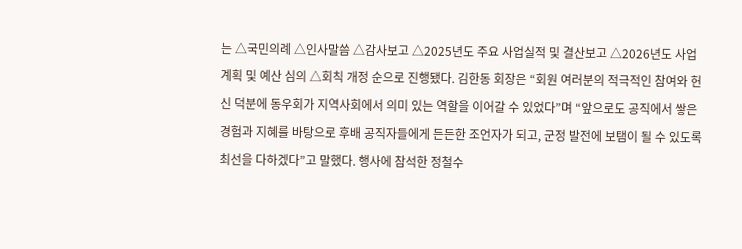는 △국민의례 △인사말씀 △감사보고 △2025년도 주요 사업실적 및 결산보고 △2026년도 사업계획 및 예산 심의 △회칙 개정 순으로 진행됐다. 김한동 회장은 “회원 여러분의 적극적인 참여와 헌신 덕분에 동우회가 지역사회에서 의미 있는 역할을 이어갈 수 있었다”며 “앞으로도 공직에서 쌓은 경험과 지혜를 바탕으로 후배 공직자들에게 든든한 조언자가 되고, 군정 발전에 보탬이 될 수 있도록 최선을 다하겠다”고 말했다. 행사에 참석한 정철수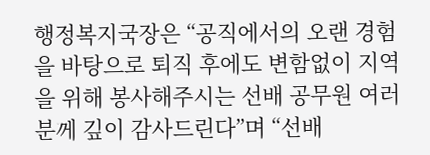행정복지국장은 “공직에서의 오랜 경험을 바탕으로 퇴직 후에도 변함없이 지역을 위해 봉사해주시는 선배 공무원 여러분께 깊이 감사드린다”며 “선배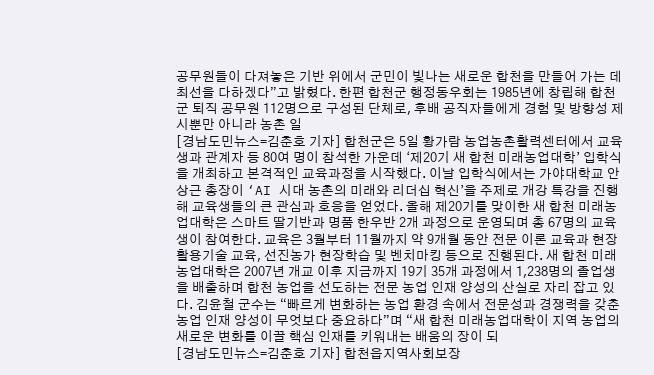공무원들이 다져놓은 기반 위에서 군민이 빛나는 새로운 합천을 만들어 가는 데 최선을 다하겠다”고 밝혔다. 한편 합천군 행정동우회는 1985년에 창립해 합천군 퇴직 공무원 112명으로 구성된 단체로, 후배 공직자들에게 경험 및 방향성 제시뿐만 아니라 농촌 일
[경남도민뉴스=김춘호 기자] 합천군은 5일 황가람 농업농촌활력센터에서 교육생과 관계자 등 80여 명이 참석한 가운데 ‘제20기 새 합천 미래농업대학’ 입학식을 개최하고 본격적인 교육과정을 시작했다. 이날 입학식에서는 가야대학교 안상근 총장이 ‘AI 시대 농촌의 미래와 리더십 혁신’을 주제로 개강 특강을 진행해 교육생들의 큰 관심과 호응을 얻었다. 올해 제20기를 맞이한 새 합천 미래농업대학은 스마트 딸기반과 명품 한우반 2개 과정으로 운영되며 총 67명의 교육생이 참여한다. 교육은 3월부터 11월까지 약 9개월 동안 전문 이론 교육과 현장 활용기술 교육, 선진농가 현장학습 및 벤치마킹 등으로 진행된다. 새 합천 미래농업대학은 2007년 개교 이후 지금까지 19기 35개 과정에서 1,238명의 졸업생을 배출하며 합천 농업을 선도하는 전문 농업 인재 양성의 산실로 자리 잡고 있다. 김윤철 군수는 “빠르게 변화하는 농업 환경 속에서 전문성과 경쟁력을 갖춘 농업 인재 양성이 무엇보다 중요하다”며 “새 합천 미래농업대학이 지역 농업의 새로운 변화를 이끌 핵심 인재를 키워내는 배움의 장이 되
[경남도민뉴스=김춘호 기자] 합천읍지역사회보장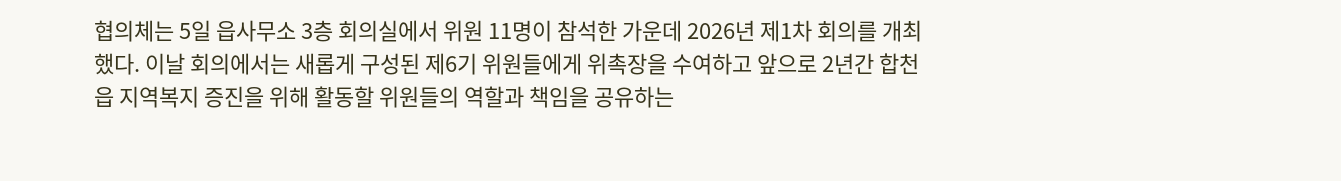협의체는 5일 읍사무소 3층 회의실에서 위원 11명이 참석한 가운데 2026년 제1차 회의를 개최했다. 이날 회의에서는 새롭게 구성된 제6기 위원들에게 위촉장을 수여하고 앞으로 2년간 합천읍 지역복지 증진을 위해 활동할 위원들의 역할과 책임을 공유하는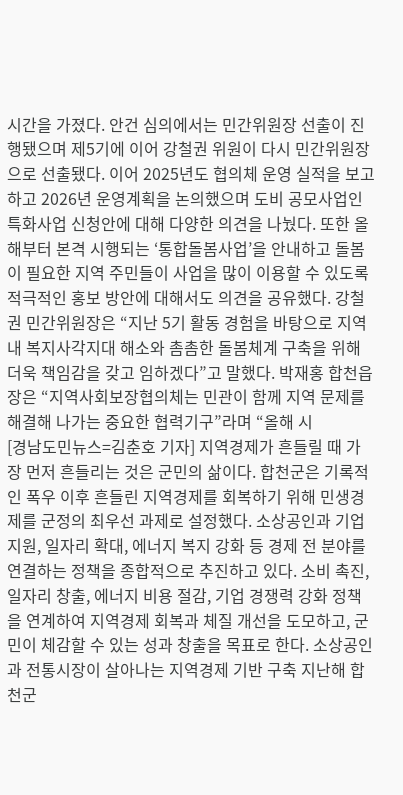시간을 가졌다. 안건 심의에서는 민간위원장 선출이 진행됐으며 제5기에 이어 강철권 위원이 다시 민간위원장으로 선출됐다. 이어 2025년도 협의체 운영 실적을 보고하고 2026년 운영계획을 논의했으며 도비 공모사업인 특화사업 신청안에 대해 다양한 의견을 나눴다. 또한 올해부터 본격 시행되는 ‘통합돌봄사업’을 안내하고 돌봄이 필요한 지역 주민들이 사업을 많이 이용할 수 있도록 적극적인 홍보 방안에 대해서도 의견을 공유했다. 강철권 민간위원장은 “지난 5기 활동 경험을 바탕으로 지역 내 복지사각지대 해소와 촘촘한 돌봄체계 구축을 위해 더욱 책임감을 갖고 임하겠다”고 말했다. 박재홍 합천읍장은 “지역사회보장협의체는 민관이 함께 지역 문제를 해결해 나가는 중요한 협력기구”라며 “올해 시
[경남도민뉴스=김춘호 기자] 지역경제가 흔들릴 때 가장 먼저 흔들리는 것은 군민의 삶이다. 합천군은 기록적인 폭우 이후 흔들린 지역경제를 회복하기 위해 민생경제를 군정의 최우선 과제로 설정했다. 소상공인과 기업 지원, 일자리 확대, 에너지 복지 강화 등 경제 전 분야를 연결하는 정책을 종합적으로 추진하고 있다. 소비 촉진, 일자리 창출, 에너지 비용 절감, 기업 경쟁력 강화 정책을 연계하여 지역경제 회복과 체질 개선을 도모하고, 군민이 체감할 수 있는 성과 창출을 목표로 한다. 소상공인과 전통시장이 살아나는 지역경제 기반 구축 지난해 합천군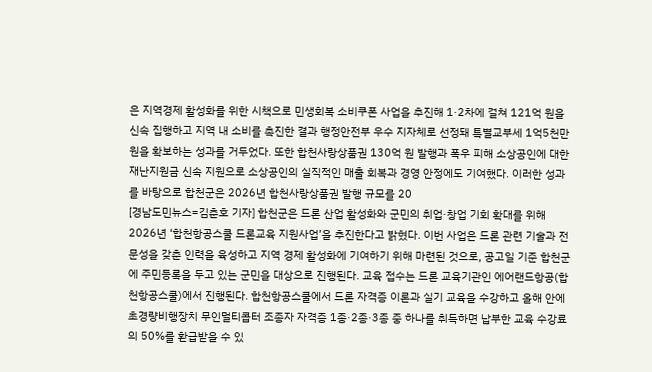은 지역경제 활성화를 위한 시책으로 민생회복 소비쿠폰 사업을 추진해 1·2차에 걸쳐 121억 원을 신속 집행하고 지역 내 소비를 촉진한 결과 행정안전부 우수 지자체로 선정돼 특별교부세 1억5천만 원을 확보하는 성과를 거두었다. 또한 합천사랑상품권 130억 원 발행과 폭우 피해 소상공인에 대한 재난지원금 신속 지원으로 소상공인의 실직적인 매출 회복과 경영 안정에도 기여했다. 이러한 성과를 바탕으로 합천군은 2026년 합천사랑상품권 발행 규모를 20
[경남도민뉴스=김춘호 기자] 합천군은 드론 산업 활성화와 군민의 취업·창업 기회 확대를 위해 2026년 ‘합천항공스쿨 드론교육 지원사업’을 추진한다고 밝혔다. 이번 사업은 드론 관련 기술과 전문성을 갖춘 인력을 육성하고 지역 경제 활성화에 기여하기 위해 마련된 것으로, 공고일 기준 합천군에 주민등록을 두고 있는 군민을 대상으로 진행된다. 교육 접수는 드론 교육기관인 에어랜드항공(합천항공스쿨)에서 진행된다. 합천항공스쿨에서 드론 자격증 이론과 실기 교육을 수강하고 올해 안에 초경량비행장치 무인멀티콥터 조종자 자격증 1종·2종·3종 중 하나를 취득하면 납부한 교육 수강료의 50%를 환급받을 수 있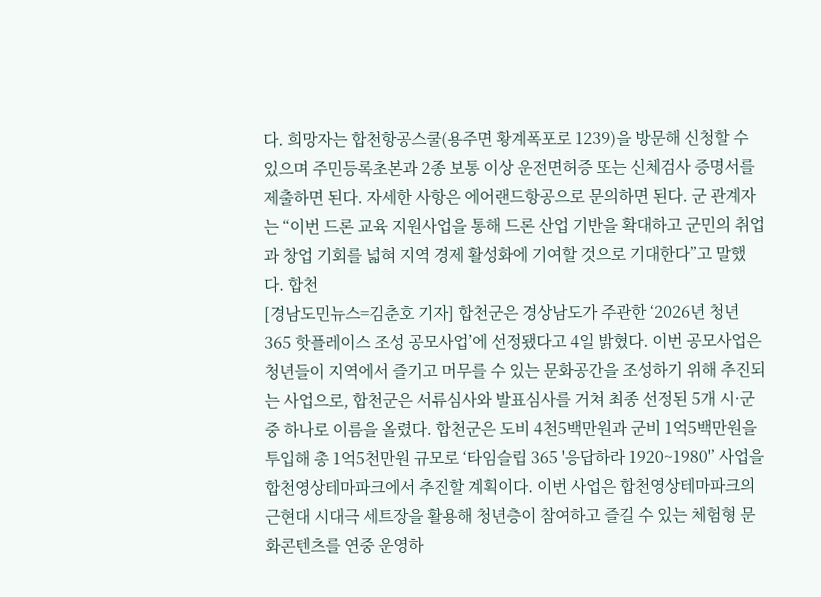다. 희망자는 합천항공스쿨(용주면 황계폭포로 1239)을 방문해 신청할 수 있으며 주민등록초본과 2종 보통 이상 운전면허증 또는 신체검사 증명서를 제출하면 된다. 자세한 사항은 에어랜드항공으로 문의하면 된다. 군 관계자는 “이번 드론 교육 지원사업을 통해 드론 산업 기반을 확대하고 군민의 취업과 창업 기회를 넓혀 지역 경제 활성화에 기여할 것으로 기대한다”고 말했다. 합천
[경남도민뉴스=김춘호 기자] 합천군은 경상남도가 주관한 ‘2026년 청년 365 핫플레이스 조성 공모사업’에 선정됐다고 4일 밝혔다. 이번 공모사업은 청년들이 지역에서 즐기고 머무를 수 있는 문화공간을 조성하기 위해 추진되는 사업으로, 합천군은 서류심사와 발표심사를 거쳐 최종 선정된 5개 시·군 중 하나로 이름을 올렸다. 합천군은 도비 4천5백만원과 군비 1억5백만원을 투입해 총 1억5천만원 규모로 ‘타임슬립 365 '응답하라 1920~1980'’ 사업을 합천영상테마파크에서 추진할 계획이다. 이번 사업은 합천영상테마파크의 근현대 시대극 세트장을 활용해 청년층이 참여하고 즐길 수 있는 체험형 문화콘텐츠를 연중 운영하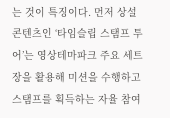는 것이 특징이다. 먼저 상설 콘텐츠인 ‘타임슬립 스탬프 투어’는 영상테마파크 주요 세트장을 활용해 미션을 수행하고 스탬프를 획득하는 자율 참여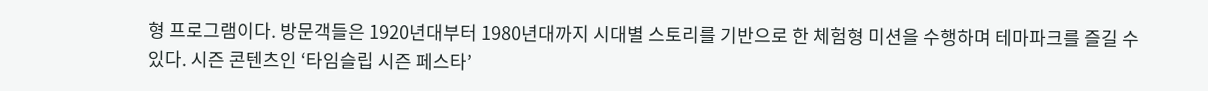형 프로그램이다. 방문객들은 1920년대부터 1980년대까지 시대별 스토리를 기반으로 한 체험형 미션을 수행하며 테마파크를 즐길 수 있다. 시즌 콘텐츠인 ‘타임슬립 시즌 페스타’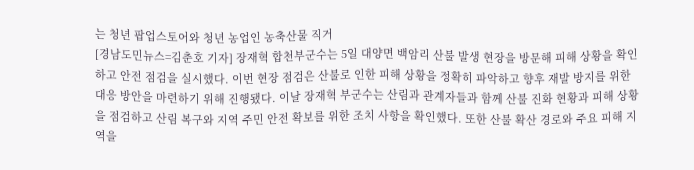는 청년 팝업스토어와 청년 농업인 농축산물 직거
[경남도민뉴스=김춘호 기자] 장재혁 합천부군수는 5일 대양면 백암리 산불 발생 현장을 방문해 피해 상황을 확인하고 안전 점검을 실시했다. 이번 현장 점검은 산불로 인한 피해 상황을 정확히 파악하고 향후 재발 방지를 위한 대응 방안을 마련하기 위해 진행됐다. 이날 장재혁 부군수는 산림과 관계자들과 함께 산불 진화 현황과 피해 상황을 점검하고 산림 복구와 지역 주민 안전 확보를 위한 조치 사항을 확인했다. 또한 산불 확산 경로와 주요 피해 지역을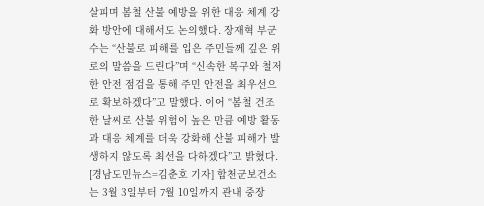살피며 봄철 산불 예방을 위한 대응 체계 강화 방안에 대해서도 논의했다. 장재혁 부군수는 “산불로 피해를 입은 주민들께 깊은 위로의 말씀을 드린다”며 “신속한 복구와 철저한 안전 점검을 통해 주민 안전을 최우선으로 확보하겠다”고 말했다. 이어 “봄철 건조한 날씨로 산불 위험이 높은 만큼 예방 활동과 대응 체계를 더욱 강화해 산불 피해가 발생하지 않도록 최선을 다하겠다”고 밝혔다.
[경남도민뉴스=김춘호 기자] 합천군보건소는 3월 3일부터 7월 10일까지 관내 중장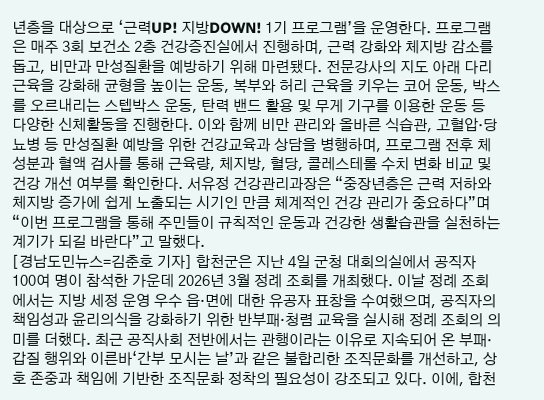년층을 대상으로 ‘근력UP! 지방DOWN! 1기 프로그램’을 운영한다. 프로그램은 매주 3회 보건소 2층 건강증진실에서 진행하며, 근력 강화와 체지방 감소를 돕고, 비만과 만성질환을 예방하기 위해 마련됐다. 전문강사의 지도 아래 다리 근육을 강화해 균형을 높이는 운동, 복부와 허리 근육을 키우는 코어 운동, 박스를 오르내리는 스텝박스 운동, 탄력 밴드 활용 및 무게 기구를 이용한 운동 등 다양한 신체활동을 진행한다. 이와 함께 비만 관리와 올바른 식습관, 고혈압·당뇨병 등 만성질환 예방을 위한 건강교육과 상담을 병행하며, 프로그램 전후 체성분과 혈액 검사를 통해 근육량, 체지방, 혈당, 콜레스테롤 수치 변화 비교 및 건강 개선 여부를 확인한다. 서유정 건강관리과장은 “중장년층은 근력 저하와 체지방 증가에 쉽게 노출되는 시기인 만큼 체계적인 건강 관리가 중요하다”며 “이번 프로그램을 통해 주민들이 규칙적인 운동과 건강한 생활습관을 실천하는 계기가 되길 바란다”고 말했다.
[경남도민뉴스=김춘호 기자] 합천군은 지난 4일 군청 대회의실에서 공직자 100여 명이 참석한 가운데 2026년 3월 정례 조회를 개최했다. 이날 정례 조회에서는 지방 세정 운영 우수 읍·면에 대한 유공자 표창을 수여했으며, 공직자의 책임성과 윤리의식을 강화하기 위한 반부패·청렴 교육을 실시해 정례 조회의 의미를 더했다. 최근 공직사회 전반에서는 관행이라는 이유로 지속되어 온 부패·갑질 행위와 이른바‘간부 모시는 날’과 같은 불합리한 조직문화를 개선하고, 상호 존중과 책임에 기반한 조직문화 정착의 필요성이 강조되고 있다. 이에, 합천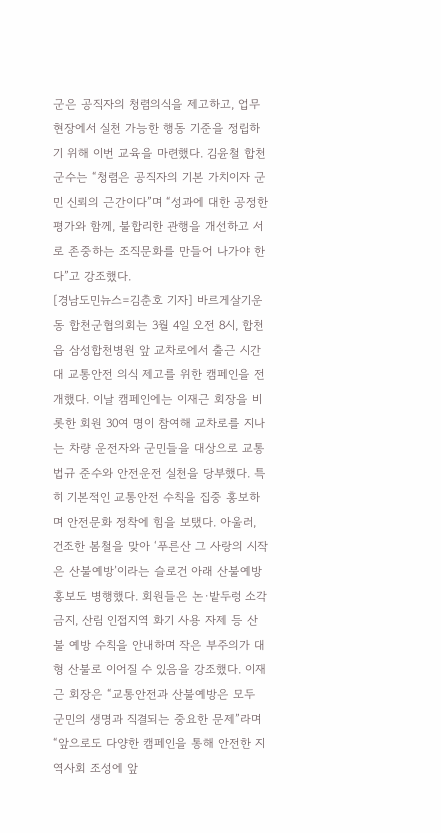군은 공직자의 청렴의식을 제고하고, 업무 현장에서 실천 가능한 행동 기준을 정립하기 위해 이번 교육을 마련했다. 김윤철 합천군수는 “청렴은 공직자의 기본 가치이자 군민 신뢰의 근간이다”며 “성과에 대한 공정한 평가와 함께, 불합리한 관행을 개선하고 서로 존중하는 조직문화를 만들어 나가야 한다”고 강조했다.
[경남도민뉴스=김춘호 기자] 바르게살기운동 합천군협의회는 3월 4일 오전 8시, 합천읍 삼성합천병원 앞 교차로에서 출근 시간대 교통안전 의식 제고를 위한 캠페인을 전개했다. 이날 캠페인에는 이재근 회장을 비롯한 회원 30여 명이 참여해 교차로를 지나는 차량 운전자와 군민들을 대상으로 교통법규 준수와 안전운전 실천을 당부했다. 특히 기본적인 교통안전 수칙을 집중 홍보하며 안전문화 정착에 힘을 보탰다. 아울러, 건조한 봄철을 맞아 ‘푸른산 그 사랑의 시작은 산불예방’이라는 슬로건 아래 산불예방 홍보도 병행했다. 회원들은 논·밭두렁 소각 금지, 산림 인접지역 화기 사용 자제 등 산불 예방 수칙을 안내하며 작은 부주의가 대형 산불로 이어질 수 있음을 강조했다. 이재근 회장은 “교통안전과 산불예방은 모두 군민의 생명과 직결되는 중요한 문제”라며 “앞으로도 다양한 캠페인을 통해 안전한 지역사회 조성에 앞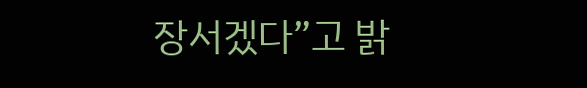장서겠다”고 밝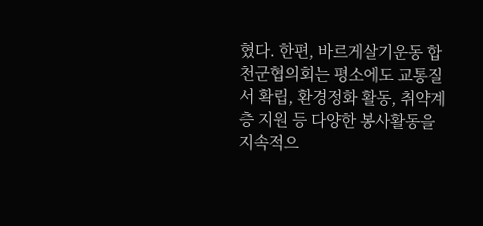혔다. 한편, 바르게살기운동 합천군협의회는 평소에도 교통질서 확립, 환경정화 활동, 취약계층 지원 등 다양한 봉사활동을 지속적으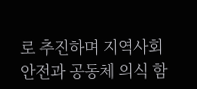로 추진하며 지역사회 안전과 공동체 의식 함